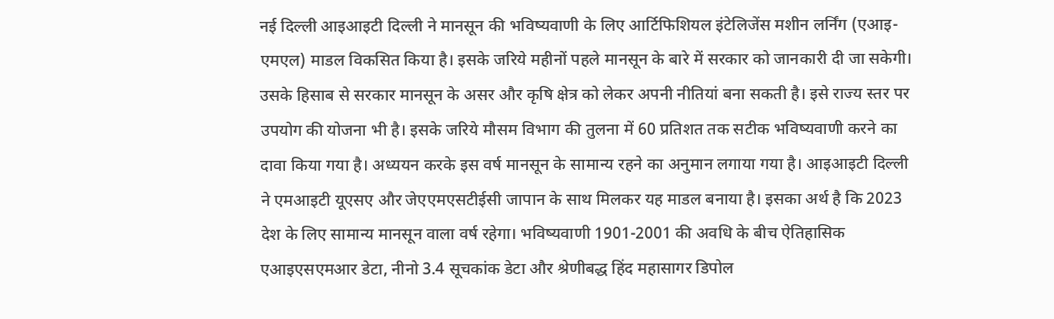नई दिल्ली आइआइटी दिल्ली ने मानसून की भविष्यवाणी के लिए आर्टिफिशियल इंटेलिजेंस मशीन लर्निंग (एआइ-एमएल) माडल विकसित किया है। इसके जरिये महीनों पहले मानसून के बारे में सरकार को जानकारी दी जा सकेगी। उसके हिसाब से सरकार मानसून के असर और कृषि क्षेत्र को लेकर अपनी नीतियां बना सकती है। इसे राज्य स्तर पर उपयोग की योजना भी है। इसके जरिये मौसम विभाग की तुलना में 60 प्रतिशत तक सटीक भविष्यवाणी करने का दावा किया गया है। अध्ययन करके इस वर्ष मानसून के सामान्य रहने का अनुमान लगाया गया है। आइआइटी दिल्ली ने एमआइटी यूएसए और जेएएमएसटीईसी जापान के साथ मिलकर यह माडल बनाया है। इसका अर्थ है कि 2023 देश के लिए सामान्य मानसून वाला वर्ष रहेगा। भविष्यवाणी 1901-2001 की अवधि के बीच ऐतिहासिक एआइएसएमआर डेटा, नीनो 3.4 सूचकांक डेटा और श्रेणीबद्ध हिंद महासागर डिपोल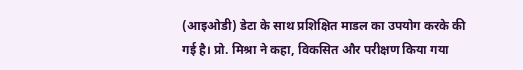(आइओडी) डेटा के साथ प्रशिक्षित माडल का उपयोग करके की गई है। प्रो. मिश्रा ने कहा, विकसित और परीक्षण किया गया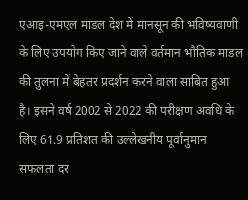एआइ-एमएल माडल देश में मानसून की भविष्यवाणी के लिए उपयोग किए जाने वाले वर्तमान भौतिक माडल की तुलना में बेहतर प्रदर्शन करने वाला साबित हुआ है। इसने वर्ष 2002 से 2022 की परीक्षण अवधि के लिए 61.9 प्रतिशत की उल्लेखनीय पूर्वानुमान सफलता दर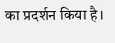का प्रदर्शन किया है।